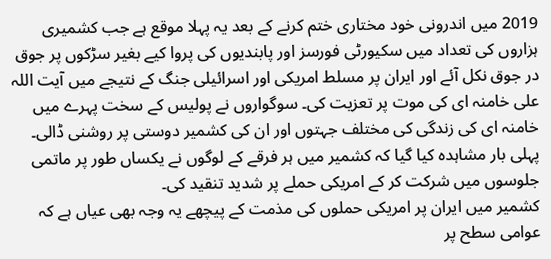2019 میں اندرونی خود مختاری ختم کرنے کے بعد یہ پہلا موقع ہے جب کشمیری ہزاروں کی تعداد میں سکیورٹی فورسز اور پابندیوں کی پروا کیے بغیر سڑکوں پر جوق در جوق نکل آئے اور ایران پر مسلط امریکی اور اسرائیلی جنگ کے نتیجے میں آیت اللہ علی خامنہ ای کی موت پر تعزیت کی۔ سوگواروں نے پولیس کے سخت پہرے میں خامنہ ای کی زندگی کی مختلف جہتوں اور ان کی کشمیر دوستی پر روشنی ڈالی۔
پہلی بار مشاہدہ کیا گیا کہ کشمیر میں ہر فرقے کے لوگوں نے یکساں طور پر ماتمی جلوسوں میں شرکت کر کے امریکی حملے پر شدید تنقید کی۔
کشمیر میں ایران پر امریکی حملوں کی مذمت کے پیچھے یہ وجہ بھی عیاں ہے کہ عوامی سطح پر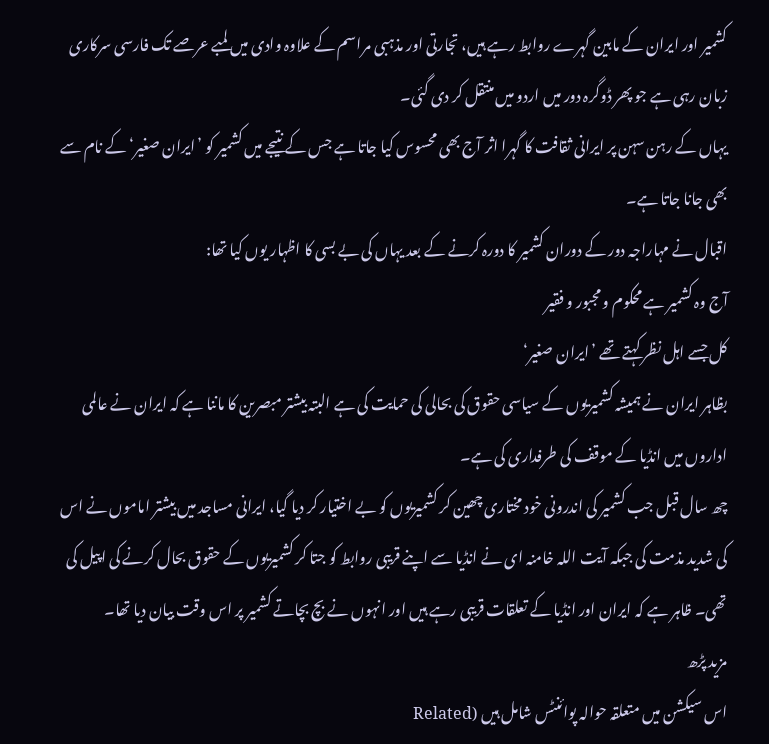کشمیر اور ایران کے مابین گہرے روابط رہے ہیں، تجارتی اور مذہبی مراسم کے علاوہ وادی میں لمبے عرصے تک فارسی سرکاری زبان رہی ہے جو پھر ڈوگرہ دور میں اردو میں منتقل کر دی گئی۔
یہاں کے رہن سہن پر ایرانی ثقافت کا گہرا اثر آج بھی محسوس کیا جاتا ہے جس کے نتیجے میں کشمیر کو ’ایران صغیر‘ کے نام سے بھی جانا جاتا ہے۔
اقبال نے مہاراجہ دور کے دوران کشمیر کا دورہ کرنے کے بعد یہاں کی بے بسی کا اظہار یوں کیا تھا:
آج وہ کشمیر ہے محکوم و مجبور و فقیر
کل جسے اہل نظر کہتے تھے ’ایران صغیر‘
بظاہر ایران نے ہمیشہ کشمیریوں کے سیاسی حقوق کی بحالی کی حمایت کی ہے البتہ بیشتر مبصرین کا ماننا ہے کہ ایران نے عالمی اداروں میں انڈیا کے موقف کی طرفداری کی ہے۔
چھ سال قبل جب کشمیر کی اندرونی خود مختاری چھین کر کشمیریوں کو بے اختیار کر دیا گیا، ایرانی مساجد میں بیشتر اماموں نے اس کی شدید مذمت کی جبکہ آیت اللہ خامنہ ای نے انڈیا سے اپنے قریبی روابط کو جتا کر کشمیریوں کے حقوق بحال کرنے کی اپیل کی تھی۔ ظاہر ہے کہ ایران اور انڈیا کے تعلقات قریبی رہے ہیں اور انہوں نے بچ بچاتے کشمیر پر اس وقت بیان دیا تھا۔
مزید پڑھ
اس سیکشن میں متعلقہ حوالہ پوائنٹس شامل ہیں (Related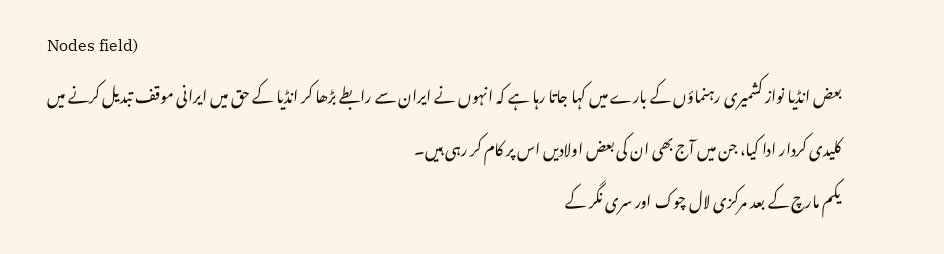Nodes field)
بعض انڈیا نواز کشمیری رہنماؤں کے بارے میں کہا جاتا رہا ہے کہ انہوں نے ایران سے رابطے بڑھا کر انڈیا کے حق میں ایرانی موقف تبدیل کرنے میں کلیدی کردار ادا کیا، جن میں آج بھی ان کی بعض اولادیں اس پر کام کر رہی ہیں۔
یکم مارچ کے بعد مرکزی لال چوک اور سری نگر کے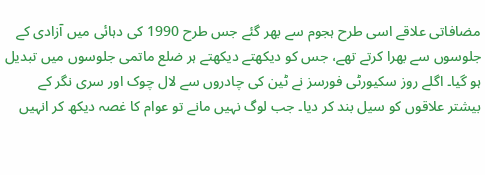مضافاتی علاقے اسی طرح ہجوم سے بھر گئے جس طرح 1990 کی دہائی میں آزادی کے جلوسوں سے بھرا کرتے تھے، جس کو دیکھتے دیکھتے ہر ضلع ماتمی جلوسوں میں تبدیل ہو گیا۔ اگلے روز سکیورٹی فورسز نے ٹین کی چادروں سے لال چوک اور سری نگر کے بیشتر علاقوں کو سیل بند کر دیا۔ جب لوگ نہیں مانے تو عوام کا غصہ دیکھ کر انہیں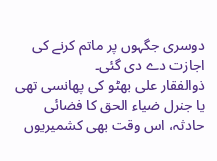دوسری جگہوں پر ماتم کرنے کی اجازت دے دی گئی۔
ذوالفقار علی بھٹو کی پھانسی تھی یا جنرل ضیاء الحق کا فضائی حادثہ، اس وقت بھی کشمیریوں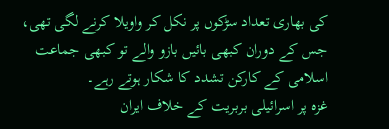کی بھاری تعداد سڑکوں پر نکل کر واویلا کرنے لگی تھی، جس کے دوران کبھی بائیں بازو والے تو کبھی جماعت اسلامی کے کارکن تشدد کا شکار ہوتے رہے۔
غزہ پر اسرائیلی بربریت کے خلاف ایران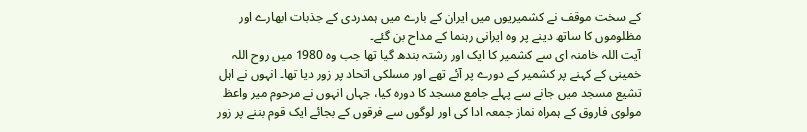کے سخت موقف نے کشمیریوں میں ایران کے بارے میں ہمدردی کے جذبات ابھارے اور مظلوموں کا ساتھ دینے پر وہ ایرانی رہنما کے مداح بن گئے۔
آیت اللہ خامنہ ای سے کشمیر کا ایک اور رشتہ بندھ گیا تھا جب وہ 1980 میں روح اللہ خمینی کے کہنے پر کشمیر کے دورے پر آئے تھے اور مسلکی اتحاد پر زور دیا تھا۔ انہوں نے اہل تشیع مسجد میں جانے سے پہلے جامع مسجد کا دورہ کیا، جہاں انہوں نے مرحوم میر واعظ مولوی فاروق کے ہمراہ نماز جمعہ ادا کی اور لوگوں سے فرقوں کے بجائے ایک قوم بننے پر زور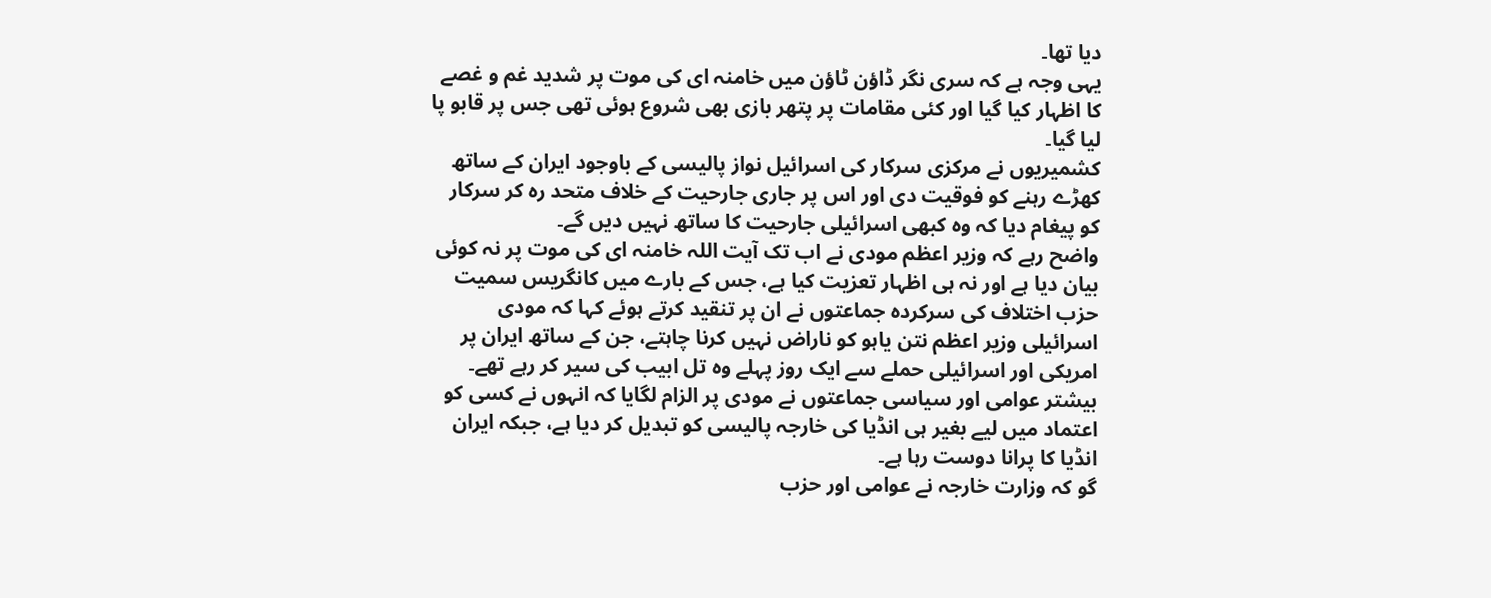دیا تھا۔
یہی وجہ ہے کہ سری نگر ڈاؤن ٹاؤن میں خامنہ ای کی موت پر شدید غم و غصے کا اظہار کیا گیا اور کئی مقامات پر پتھر بازی بھی شروع ہوئی تھی جس پر قابو پا لیا گیا۔
کشمیریوں نے مرکزی سرکار کی اسرائیل نواز پالیسی کے باوجود ایران کے ساتھ کھڑے رہنے کو فوقیت دی اور اس پر جاری جارحیت کے خلاف متحد رہ کر سرکار کو پیغام دیا کہ وہ کبھی اسرائیلی جارحیت کا ساتھ نہیں دیں گے۔
واضح رہے کہ وزیر اعظم مودی نے اب تک آیت اللہ خامنہ ای کی موت پر نہ کوئی بیان دیا ہے اور نہ ہی اظہار تعزیت کیا ہے، جس کے بارے میں کانگریس سمیت حزب اختلاف کی سرکردہ جماعتوں نے ان پر تنقید کرتے ہوئے کہا کہ مودی اسرائیلی وزیر اعظم نتن یاہو کو ناراض نہیں کرنا چاہتے، جن کے ساتھ ایران پر امریکی اور اسرائیلی حملے سے ایک روز پہلے وہ تل ابیب کی سیر کر رہے تھے۔
بیشتر عوامی اور سیاسی جماعتوں نے مودی پر الزام لگایا کہ انہوں نے کسی کو اعتماد میں لیے بغیر ہی انڈیا کی خارجہ پالیسی کو تبدیل کر دیا ہے، جبکہ ایران انڈیا کا پرانا دوست رہا ہے۔
گو کہ وزارت خارجہ نے عوامی اور حزب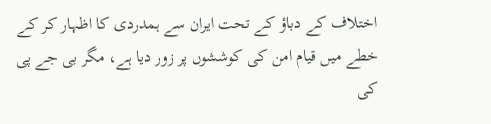اختلاف کے دباؤ کے تحت ایران سے ہمدردی کا اظہار کر کے خطے میں قیام امن کی کوششوں پر زور دیا ہے، مگر بی جے پی کی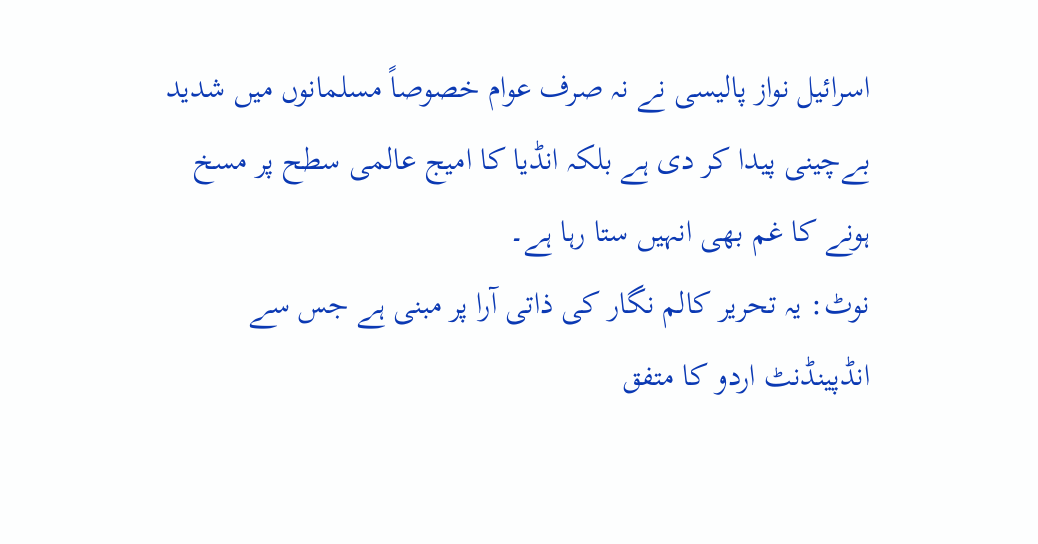اسرائیل نواز پالیسی نے نہ صرف عوام خصوصاً مسلمانوں میں شدید بےچینی پیدا کر دی ہے بلکہ انڈیا کا امیج عالمی سطح پر مسخ ہونے کا غم بھی انہیں ستا رہا ہے۔
نوٹ: یہ تحریر کالم نگار کی ذاتی آرا پر مبنی ہے جس سے انڈپینڈنٹ اردو کا متفق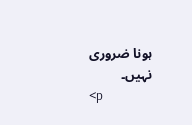ہونا ضروری نہیں۔
<p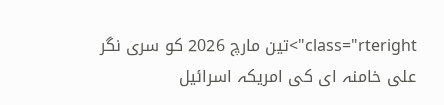class="rteright">تین مارچ 2026 کو سری نگر علی خامنہ ای کی امریکہ اسرائیل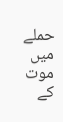حملے میں موت کے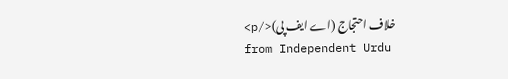خلاف احتجاج (اے ایف پی)</p>
from Independent Urdu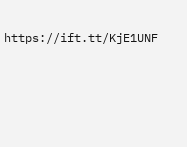https://ift.tt/KjE1UNF